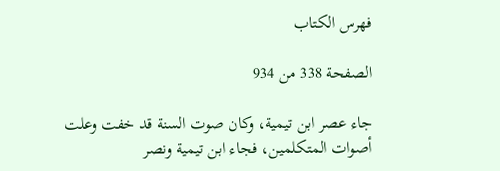فهرس الكتاب

الصفحة 338 من 934

جاء عصر ابن تيمية، وكان صوت السنة قد خفت وعلت أصوات المتكلمين، فجاء ابن تيمية ونصر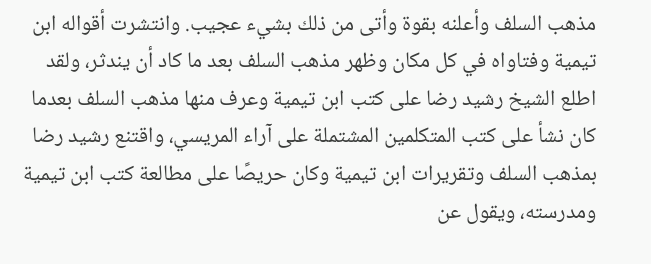مذهب السلف وأعلنه بقوة وأتى من ذلك بشيء عجيب. وانتشرت أقواله ابن تيمية وفتاواه في كل مكان وظهر مذهب السلف بعد ما كاد أن يندثر، ولقد اطلع الشيخ رشيد رضا على كتب ابن تيمية وعرف منها مذهب السلف بعدما كان نشأ على كتب المتكلمين المشتملة على آراء المريسي، واقتنع رشيد رضا بمذهب السلف وتقريرات ابن تيمية وكان حريصًا على مطالعة كتب ابن تيمية ومدرسته، ويقول عن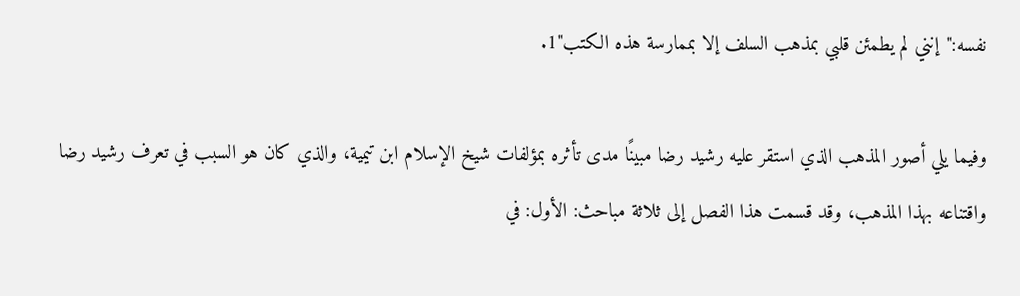نفسه:"إنني لم يطمئن قلبي بمذهب السلف إلا بممارسة هذه الكتب"1.

وفيما يلي أصور المذهب الذي استقر عليه رشيد رضا مبينًا مدى تأثره بمؤلفات شيخ الإسلام ابن تيمية، والذي كان هو السبب في تعرف رشيد رضا واقتناعه بهذا المذهب، وقد قسمت هذا الفصل إلى ثلاثة مباحث: الأول: في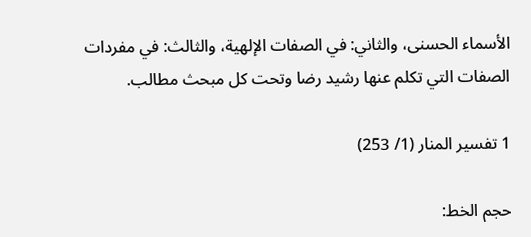الأسماء الحسنى، والثاني: في الصفات الإلهية، والثالث: في مفردات الصفات التي تكلم عنها رشيد رضا وتحت كل مبحث مطالب.

1 تفسير المنار (1/ 253)

حجم الخط: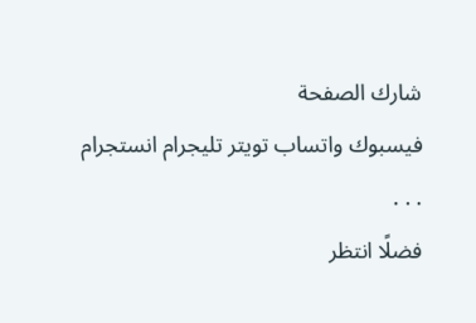شارك الصفحة
فيسبوك واتساب تويتر تليجرام انستجرام
. . .
فضلًا انتظر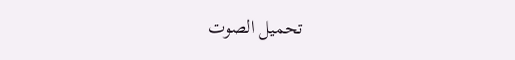تحميل الصوت